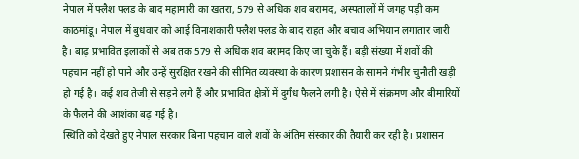नेपाल में फ्लैश फ्लड के बाद महामारी का खतरा, 579 से अधिक शव बरामद, अस्पतालों में जगह पड़ी कम
काठमांडू। नेपाल में बुधवार को आई विनाशकारी फ्लैश फ्लड के बाद राहत और बचाव अभियान लगातार जारी है। बाढ़ प्रभावित इलाकों से अब तक 579 से अधिक शव बरामद किए जा चुके हैं। बड़ी संख्या में शवों की पहचान नहीं हो पाने और उन्हें सुरक्षित रखने की सीमित व्यवस्था के कारण प्रशासन के सामने गंभीर चुनौती खड़ी हो गई है। कई शव तेजी से सड़ने लगे हैं और प्रभावित क्षेत्रों में दुर्गंध फैलने लगी है। ऐसे में संक्रमण और बीमारियों के फैलने की आशंका बढ़ गई है।
स्थिति को देखते हुए नेपाल सरकार बिना पहचान वाले शवों के अंतिम संस्कार की तैयारी कर रही है। प्रशासन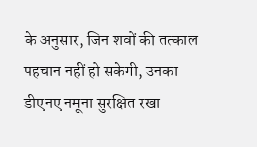के अनुसार, जिन शवों की तत्काल पहचान नहीं हो सकेगी, उनका डीएनए नमूना सुरक्षित रखा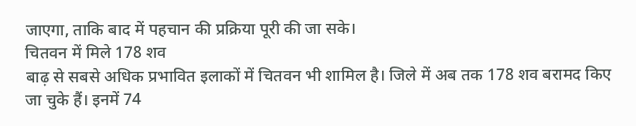जाएगा, ताकि बाद में पहचान की प्रक्रिया पूरी की जा सके।
चितवन में मिले 178 शव
बाढ़ से सबसे अधिक प्रभावित इलाकों में चितवन भी शामिल है। जिले में अब तक 178 शव बरामद किए जा चुके हैं। इनमें 74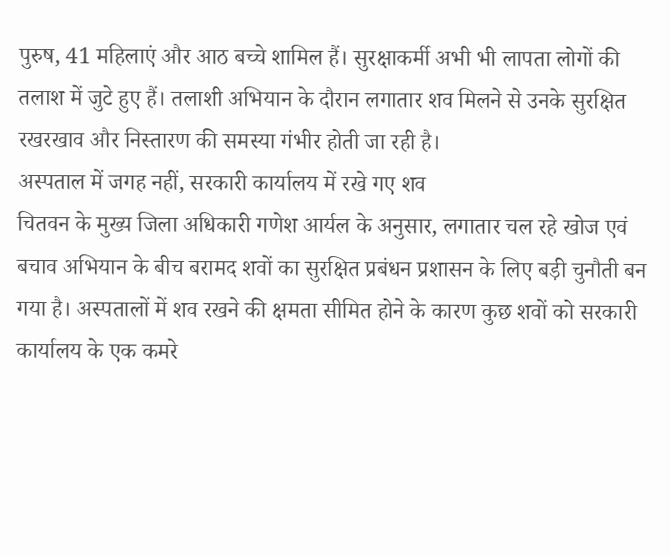पुरुष, 41 महिलाएं और आठ बच्चे शामिल हैं। सुरक्षाकर्मी अभी भी लापता लोगों की तलाश में जुटे हुए हैं। तलाशी अभियान के दौरान लगातार शव मिलने से उनके सुरक्षित रखरखाव और निस्तारण की समस्या गंभीर होती जा रही है।
अस्पताल में जगह नहीं, सरकारी कार्यालय में रखे गए शव
चितवन के मुख्य जिला अधिकारी गणेश आर्यल के अनुसार, लगातार चल रहे खोज एवं बचाव अभियान के बीच बरामद शवों का सुरक्षित प्रबंधन प्रशासन के लिए बड़ी चुनौती बन गया है। अस्पतालों में शव रखने की क्षमता सीमित होने के कारण कुछ शवों को सरकारी कार्यालय के एक कमरे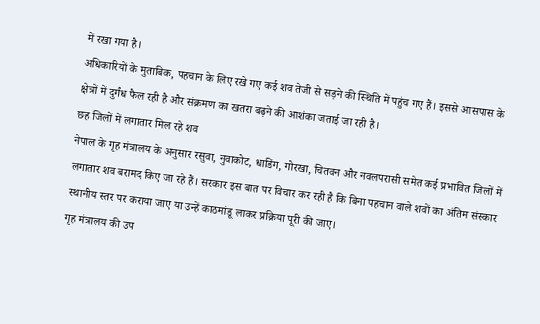में रखा गया है।
अधिकारियों के मुताबिक, पहचान के लिए रखे गए कई शव तेजी से सड़ने की स्थिति में पहुंच गए हैं। इससे आसपास के क्षेत्रों में दुर्गंध फैल रही है और संक्रमण का खतरा बढ़ने की आशंका जताई जा रही है।
छह जिलों में लगातार मिल रहे शव
नेपाल के गृह मंत्रालय के अनुसार रसुवा, नुवाकोट, धाडिंग, गोरखा, चितवन और नवलपरासी समेत कई प्रभावित जिलों में लगातार शव बरामद किए जा रहे हैं। सरकार इस बात पर विचार कर रही है कि बिना पहचान वाले शवों का अंतिम संस्कार स्थानीय स्तर पर कराया जाए या उन्हें काठमांडू लाकर प्रक्रिया पूरी की जाए।
गृह मंत्रालय की उप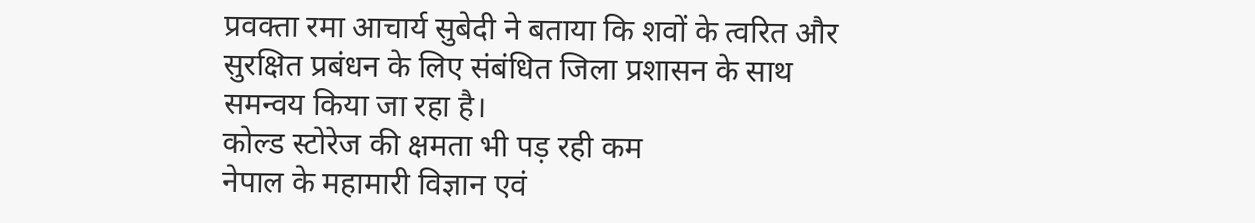प्रवक्ता रमा आचार्य सुबेदी ने बताया कि शवों के त्वरित और सुरक्षित प्रबंधन के लिए संबंधित जिला प्रशासन के साथ समन्वय किया जा रहा है।
कोल्ड स्टोरेज की क्षमता भी पड़ रही कम
नेपाल के महामारी विज्ञान एवं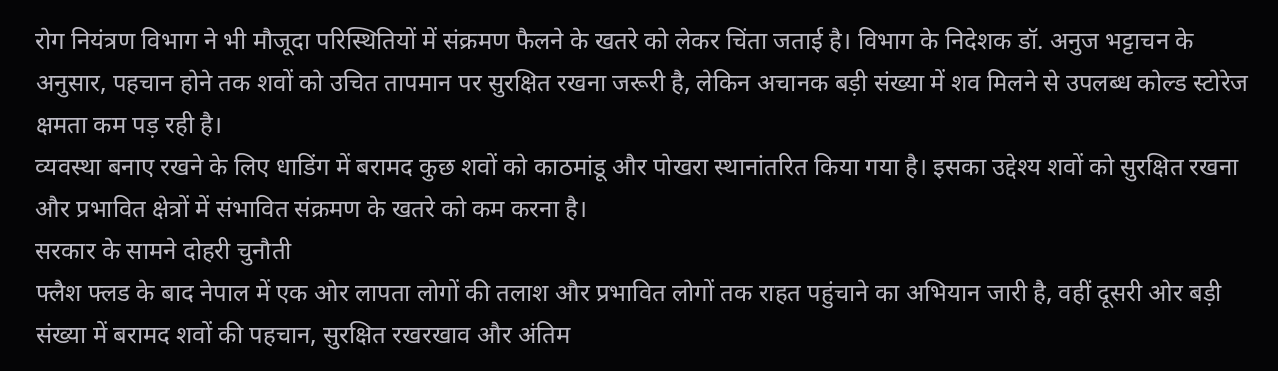रोग नियंत्रण विभाग ने भी मौजूदा परिस्थितियों में संक्रमण फैलने के खतरे को लेकर चिंता जताई है। विभाग के निदेशक डॉ. अनुज भट्टाचन के अनुसार, पहचान होने तक शवों को उचित तापमान पर सुरक्षित रखना जरूरी है, लेकिन अचानक बड़ी संख्या में शव मिलने से उपलब्ध कोल्ड स्टोरेज क्षमता कम पड़ रही है।
व्यवस्था बनाए रखने के लिए धाडिंग में बरामद कुछ शवों को काठमांडू और पोखरा स्थानांतरित किया गया है। इसका उद्देश्य शवों को सुरक्षित रखना और प्रभावित क्षेत्रों में संभावित संक्रमण के खतरे को कम करना है।
सरकार के सामने दोहरी चुनौती
फ्लैश फ्लड के बाद नेपाल में एक ओर लापता लोगों की तलाश और प्रभावित लोगों तक राहत पहुंचाने का अभियान जारी है, वहीं दूसरी ओर बड़ी संख्या में बरामद शवों की पहचान, सुरक्षित रखरखाव और अंतिम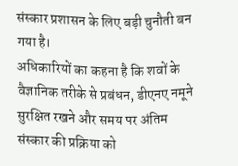संस्कार प्रशासन के लिए बड़ी चुनौती बन गया है।
अधिकारियों का कहना है कि शवों के वैज्ञानिक तरीके से प्रबंधन, डीएनए नमूने सुरक्षित रखने और समय पर अंतिम संस्कार की प्रक्रिया को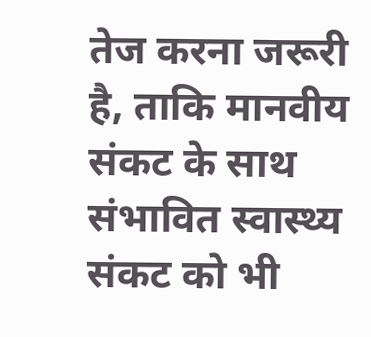तेज करना जरूरी है, ताकि मानवीय संकट के साथ संभावित स्वास्थ्य संकट को भी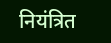नियंत्रित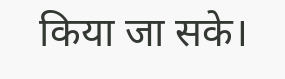किया जा सके।